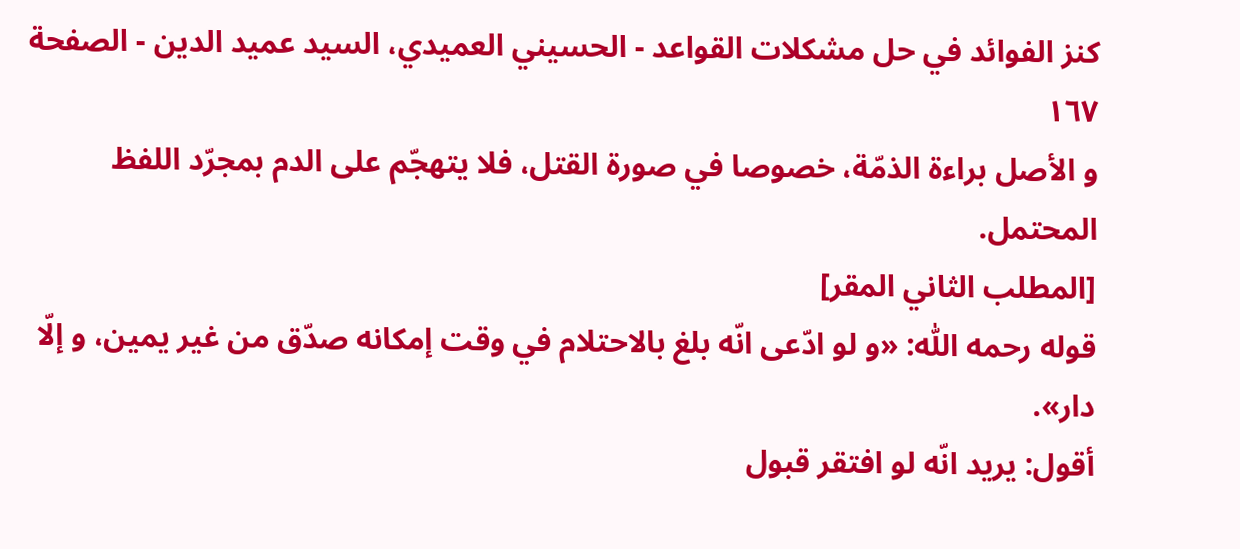كنز الفوائد في حل مشكلات القواعد - الحسيني العميدي، السيد عميد الدين - الصفحة ١٦٧
و الأصل براءة الذمّة، خصوصا في صورة القتل، فلا يتهجّم على الدم بمجرّد اللفظ المحتمل.
[المطلب الثاني المقر]
قوله رحمه اللّٰه: «و لو ادّعى انّه بلغ بالاحتلام في وقت إمكانه صدّق من غير يمين، و إلّا دار».
أقول: يريد انّه لو افتقر قبول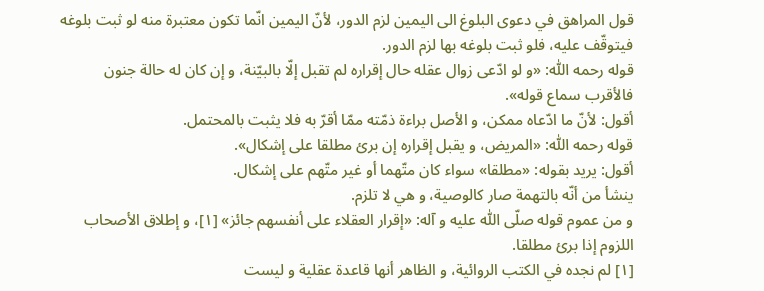قول المراهق في دعوى البلوغ الى اليمين لزم الدور، لأنّ اليمين انّما تكون معتبرة منه لو ثبت بلوغه فيتوقّف عليه، فلو ثبت بلوغه بها لزم الدور.
قوله رحمه اللّٰه: «و لو ادّعى زوال عقله حال إقراره لم تقبل إلّا بالبيّنة، و إن كان له حالة جنون فالأقرب سماع قوله».
أقول: لأنّ ما ادّعاه ممكن، و الأصل براءة ذمّته ممّا أقرّ به فلا يثبت بالمحتمل.
قوله رحمه اللّٰه: «المريض، و يقبل إقراره إن برئ مطلقا على إشكال».
أقول: يريد بقوله: «مطلقا» سواء كان متّهما أو غير متّهم على إشكال.
ينشأ من أنّه بالتهمة صار كالوصية، و هي لا تلزم.
و من عموم قوله صلّى اللّٰه عليه و آله: «إقرار العقلاء على أنفسهم جائز» [١]، و إطلاق الأصحاب اللزوم إذا برئ مطلقا.
[١] لم نجده في الكتب الروائية، و الظاهر أنها قاعدة عقلية و ليست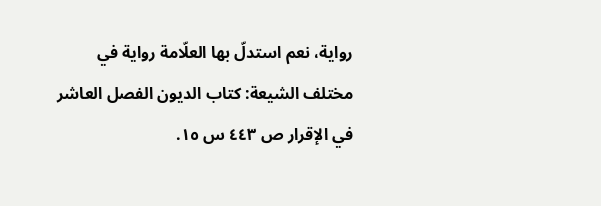رواية، نعم استدلّ بها العلّامة رواية في مختلف الشيعة: كتاب الديون الفصل العاشر في الإقرار ص ٤٤٣ س ١٥.